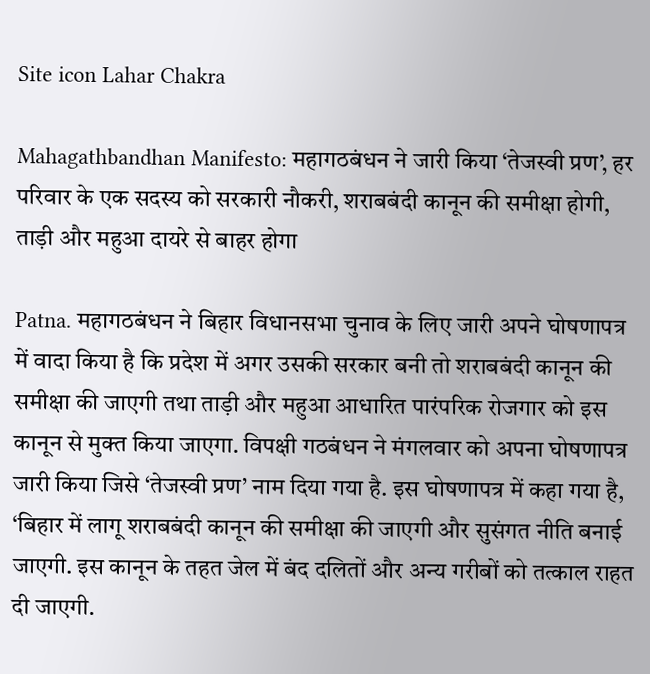Site icon Lahar Chakra

Mahagathbandhan Manifesto: महागठबंधन ने जारी किया ‘तेजस्वी प्रण’, हर परिवार के एक सदस्य को सरकारी नौकरी, शराबबंदी कानून की समीक्षा होगी, ताड़ी और महुआ दायरे से बाहर होगा

Patna. महागठबंधन ने बिहार विधानसभा चुनाव के लिए जारी अपने घोषणापत्र में वादा किया है कि प्रदेश में अगर उसकी सरकार बनी तो शराबबंदी कानून की समीक्षा की जाएगी तथा ताड़ी और महुआ आधारित पारंपरिक रोजगार को इस कानून से मुक्त किया जाएगा. विपक्षी गठबंधन ने मंगलवार को अपना घोषणापत्र जारी किया जिसे ‘तेजस्वी प्रण’ नाम दिया गया है. इस घोषणापत्र में कहा गया है, ‘बिहार में लागू शराबबंदी कानून की समीक्षा की जाएगी और सुसंगत नीति बनाई जाएगी. इस कानून के तहत जेल में बंद दलितों और अन्य गरीबों को तत्काल राहत दी जाएगी.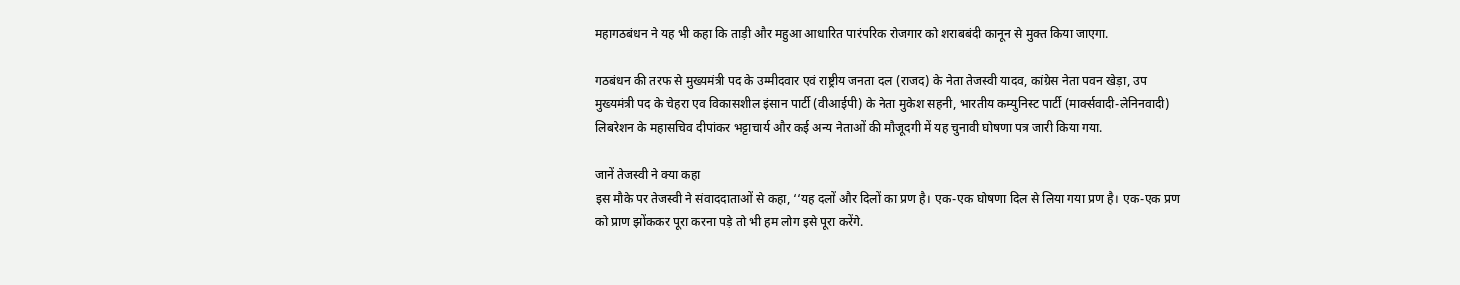महागठबंधन ने यह भी कहा कि ताड़ी और महुआ आधारित पारंपरिक रोजगार को शराबबंदी कानून से मुक्त किया जाएगा.

गठबंधन की तरफ से मुख्यमंत्री पद के उम्मीदवार एवं राष्ट्रीय जनता दल (राजद) के नेता तेजस्वी यादव, कांग्रेस नेता पवन खेड़ा, उप मुख्यमंत्री पद के चेहरा एव विकासशील इंसान पार्टी (वीआईपी) के नेता मुकेश सहनी, भारतीय कम्युनिस्ट पार्टी (मार्क्सवादी-लेनिनवादी) लिबरेशन के महासचिव दीपांकर भट्टाचार्य और कई अन्य नेताओं की मौजूदगी में यह चुनावी घोषणा पत्र जारी किया गया.

जानें तेजस्वी ने क्या कहा
इस मौके पर तेजस्वी ने संवाददाताओं से कहा, ‘‘यह दलों और दिलों का प्रण है। एक-एक घोषणा दिल से लिया गया प्रण है। एक-एक प्रण को प्राण झोंककर पूरा करना पड़े तो भी हम लोग इसे पूरा करेंगे.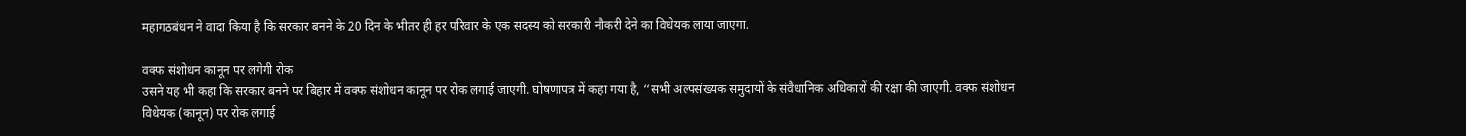महागठबंधन ने वादा किया है कि सरकार बनने के 20 दिन के भीतर ही हर परिवार के एक सदस्य को सरकारी नौकरी देने का विधेयक लाया जाएगा.

वक्फ संशोधन कानून पर लगेगी रोक
उसने यह भी कहा कि सरकार बनने पर बिहार में वक्फ संशोधन कानून पर रोक लगाई जाएगी. घोषणापत्र में कहा गया है, ‘‘सभी अल्पसंख्यक समुदायों के संवैधानिक अधिकारों की रक्षा की जाएगी. वक्फ संशोधन विधेयक (कानून) पर रोक लगाई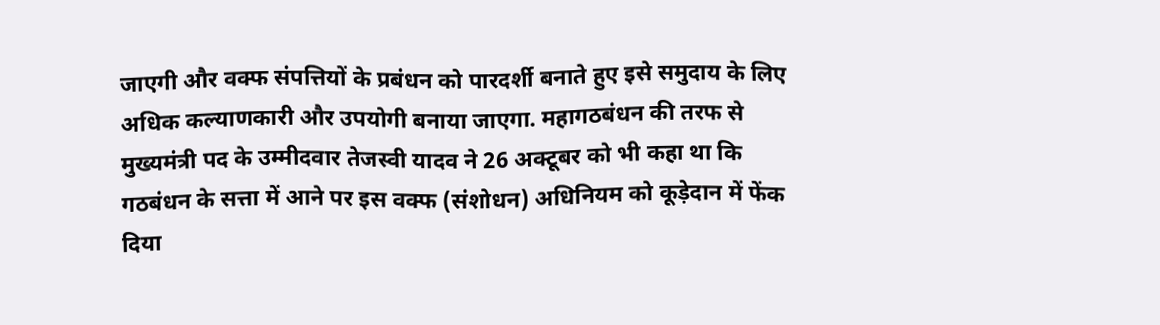जाएगी और वक्फ संपत्तियों के प्रबंधन को पारदर्शी बनाते हुए इसे समुदाय के लिए अधिक कल्याणकारी और उपयोगी बनाया जाएगा. महागठबंधन की तरफ से मुख्यमंत्री पद के उम्मीदवार तेजस्वी यादव ने 26 अक्टूबर को भी कहा था कि गठबंधन के सत्ता में आने पर इस वक्फ (संशोधन) अधिनियम को कूड़ेदान में फेंक दिया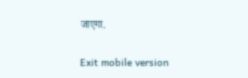जाएगा.

Exit mobile version